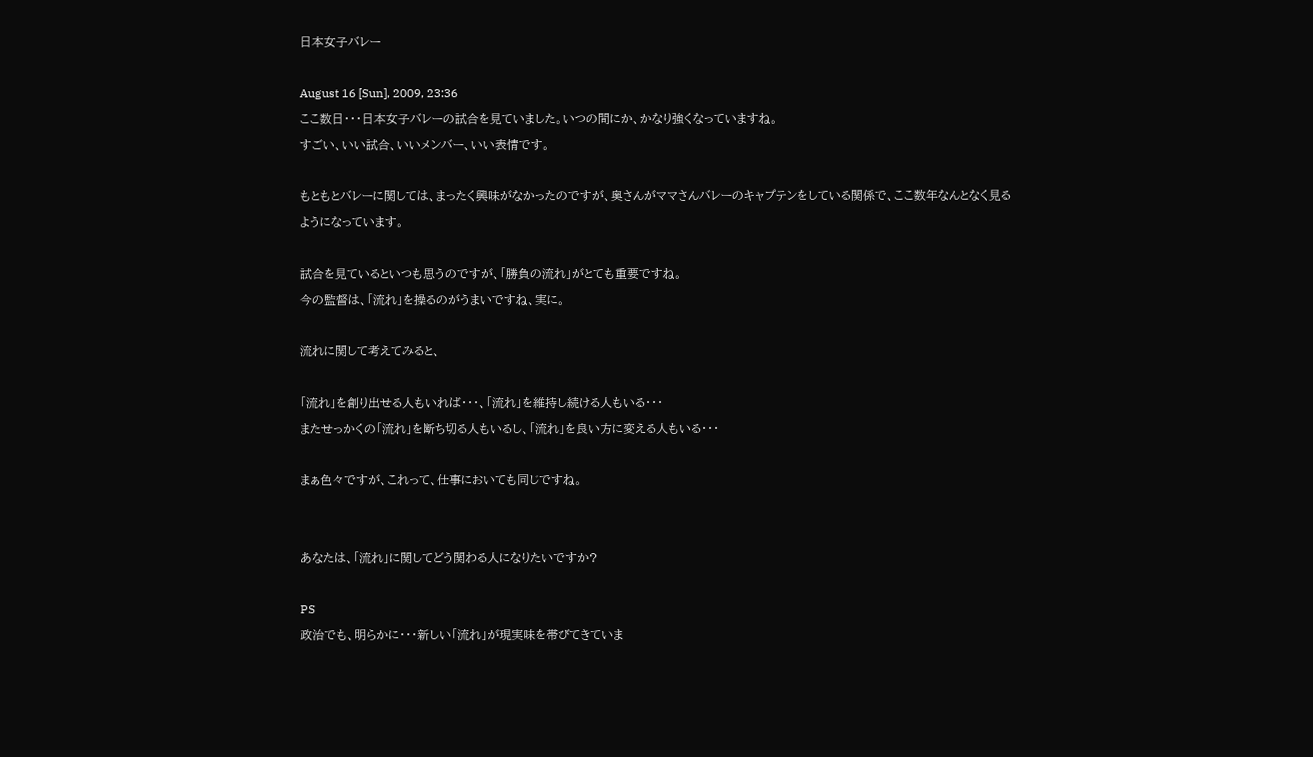日本女子バレー

August 16 [Sun], 2009, 23:36
ここ数日・・・日本女子バレーの試合を見ていました。いつの間にか、かなり強くなっていますね。
すごい、いい試合、いいメンバー、いい表情です。

もともとバレーに関しては、まったく興味がなかったのですが、奥さんがママさんバレーのキャプテンをしている関係で、ここ数年なんとなく見るようになっています。

試合を見ているといつも思うのですが、「勝負の流れ」がとても重要ですね。
今の監督は、「流れ」を操るのがうまいですね、実に。

流れに関して考えてみると、

「流れ」を創り出せる人もいれば・・・、「流れ」を維持し続ける人もいる・・・
またせっかくの「流れ」を断ち切る人もいるし、「流れ」を良い方に変える人もいる・・・

まぁ色々ですが、これって、仕事においても同じですね。


あなたは、「流れ」に関してどう関わる人になりたいですか?

PS
政治でも、明らかに・・・新しい「流れ」が現実味を帯びてきていま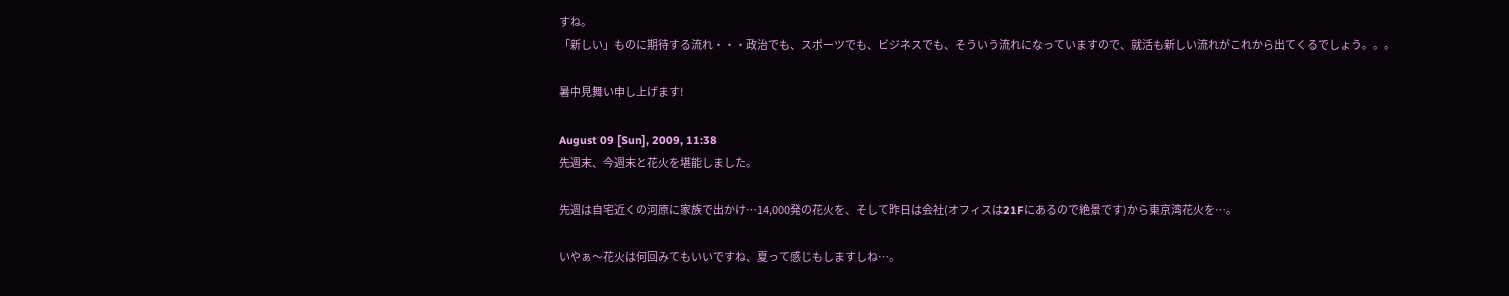すね。
「新しい」ものに期待する流れ・・・政治でも、スポーツでも、ビジネスでも、そういう流れになっていますので、就活も新しい流れがこれから出てくるでしょう。。。

暑中見舞い申し上げます!

August 09 [Sun], 2009, 11:38
先週末、今週末と花火を堪能しました。

先週は自宅近くの河原に家族で出かけ…14,000発の花火を、そして昨日は会社(オフィスは21Fにあるので絶景です)から東京湾花火を…。

いやぁ〜花火は何回みてもいいですね、夏って感じもしますしね…。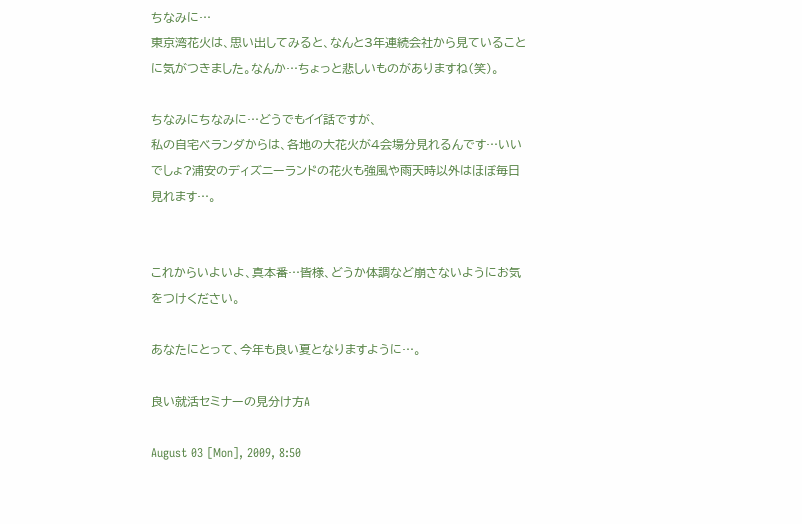ちなみに…
東京湾花火は、思い出してみると、なんと3年連続会社から見ていることに気がつきました。なんか…ちょっと悲しいものがありますね(笑)。

ちなみにちなみに…どうでもイイ話ですが、
私の自宅ベランダからは、各地の大花火が4会場分見れるんです…いいでしょ?浦安のディズニーランドの花火も強風や雨天時以外はほぼ毎日見れます…。


これからいよいよ、真本番…皆様、どうか体調など崩さないようにお気をつけください。

あなたにとって、今年も良い夏となりますように…。

良い就活セミナーの見分け方A

August 03 [Mon], 2009, 8:50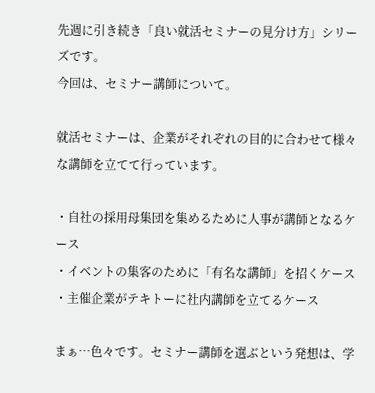先週に引き続き「良い就活セミナーの見分け方」シリーズです。
今回は、セミナー講師について。

就活セミナーは、企業がそれぞれの目的に合わせて様々な講師を立てて行っています。

・自社の採用母集団を集めるために人事が講師となるケース
・イベントの集客のために「有名な講師」を招くケース
・主催企業がテキトーに社内講師を立てるケース

まぁ…色々です。セミナー講師を選ぶという発想は、学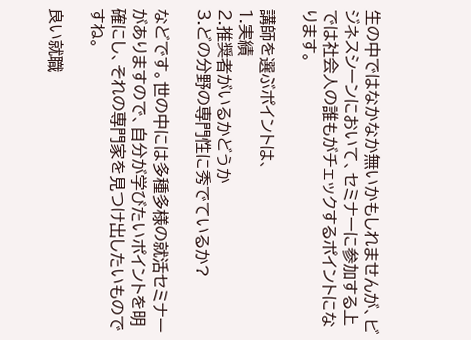生の中ではなかなか無いかもしれませんが、ビジネスシーンにおいて、セミナーに参加する上では社会人の誰もがチェックするポイントになります。

講師を選ぶポイントは、
1.実績
2.推奨者がいるかどうか
3.どの分野の専門性に秀でているか?

などです。世の中には多種多様の就活セミナーがありますので、自分が学びたいポイントを明確にし、それの専門家を見つけ出したいものですね。

良い就職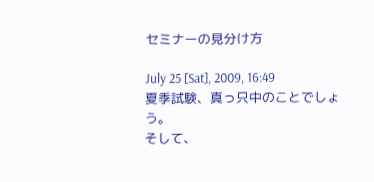セミナーの見分け方

July 25 [Sat], 2009, 16:49
夏季試験、真っ只中のことでしょう。
そして、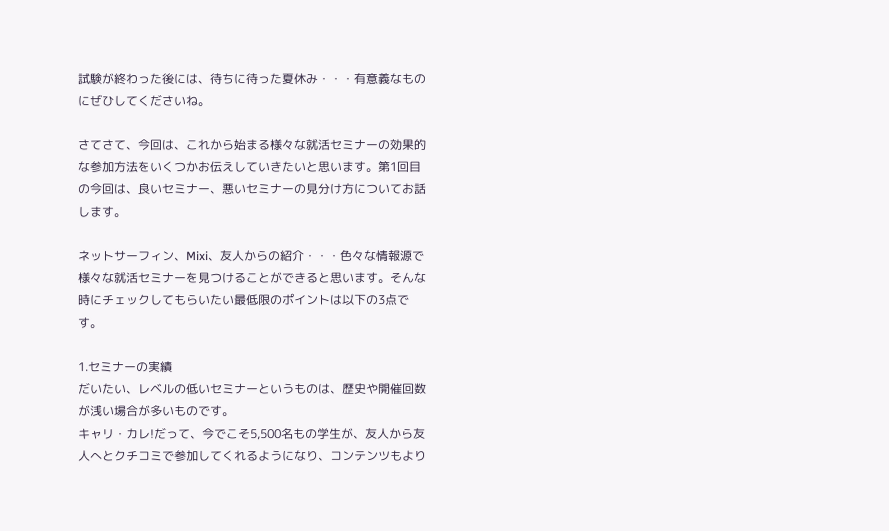試験が終わった後には、待ちに待った夏休み・・・有意義なものにぜひしてくださいね。

さてさて、今回は、これから始まる様々な就活セミナーの効果的な参加方法をいくつかお伝えしていきたいと思います。第1回目の今回は、良いセミナー、悪いセミナーの見分け方についてお話します。

ネットサーフィン、Mixi、友人からの紹介・・・色々な情報源で様々な就活セミナーを見つけることができると思います。そんな時にチェックしてもらいたい最低限のポイントは以下の3点です。

1.セミナーの実績
だいたい、レベルの低いセミナーというものは、歴史や開催回数が浅い場合が多いものです。
キャリ・カレ!だって、今でこそ5,500名もの学生が、友人から友人へとクチコミで参加してくれるようになり、コンテンツもより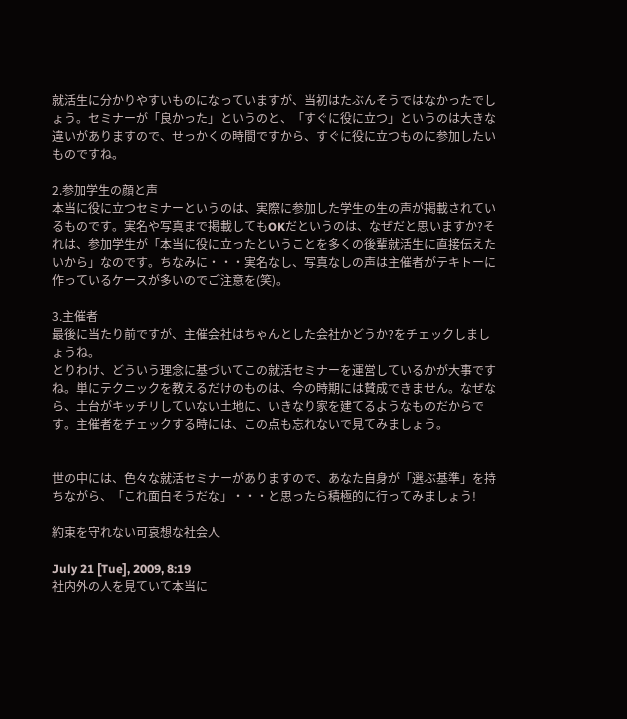就活生に分かりやすいものになっていますが、当初はたぶんそうではなかったでしょう。セミナーが「良かった」というのと、「すぐに役に立つ」というのは大きな違いがありますので、せっかくの時間ですから、すぐに役に立つものに参加したいものですね。

2.参加学生の顔と声
本当に役に立つセミナーというのは、実際に参加した学生の生の声が掲載されているものです。実名や写真まで掲載してもOKだというのは、なぜだと思いますか?それは、参加学生が「本当に役に立ったということを多くの後輩就活生に直接伝えたいから」なのです。ちなみに・・・実名なし、写真なしの声は主催者がテキトーに作っているケースが多いのでご注意を(笑)。

3.主催者
最後に当たり前ですが、主催会社はちゃんとした会社かどうか?をチェックしましょうね。
とりわけ、どういう理念に基づいてこの就活セミナーを運営しているかが大事ですね。単にテクニックを教えるだけのものは、今の時期には賛成できません。なぜなら、土台がキッチリしていない土地に、いきなり家を建てるようなものだからです。主催者をチェックする時には、この点も忘れないで見てみましょう。


世の中には、色々な就活セミナーがありますので、あなた自身が「選ぶ基準」を持ちながら、「これ面白そうだな」・・・と思ったら積極的に行ってみましょう!

約束を守れない可哀想な社会人

July 21 [Tue], 2009, 8:19
社内外の人を見ていて本当に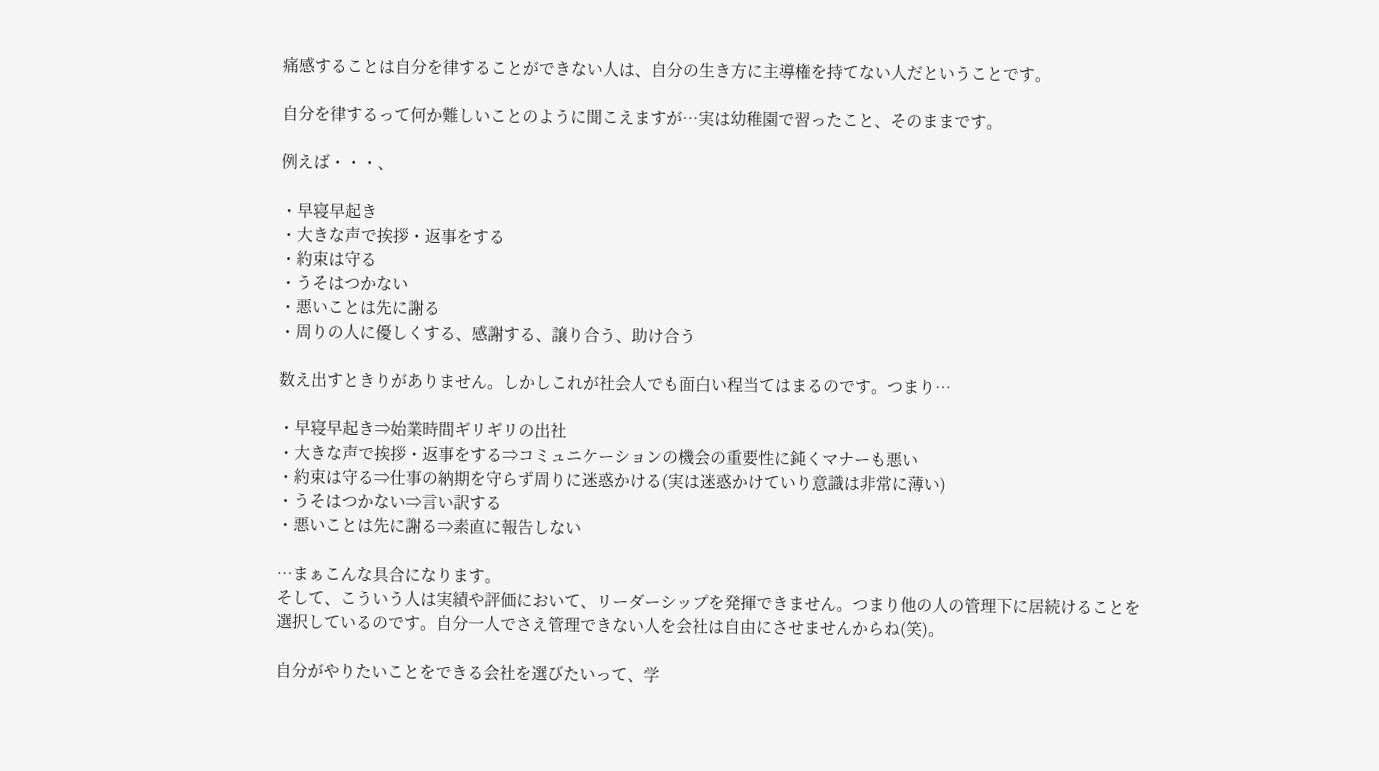痛感することは自分を律することができない人は、自分の生き方に主導権を持てない人だということです。

自分を律するって何か難しいことのように聞こえますが…実は幼稚園で習ったこと、そのままです。

例えば・・・、

・早寝早起き
・大きな声で挨拶・返事をする
・約束は守る
・うそはつかない
・悪いことは先に謝る
・周りの人に優しくする、感謝する、譲り合う、助け合う

数え出すときりがありません。しかしこれが社会人でも面白い程当てはまるのです。つまり…

・早寝早起き⇒始業時間ギリギリの出社
・大きな声で挨拶・返事をする⇒コミュニケーションの機会の重要性に鈍くマナーも悪い
・約束は守る⇒仕事の納期を守らず周りに迷惑かける(実は迷惑かけていり意識は非常に薄い)
・うそはつかない⇒言い訳する
・悪いことは先に謝る⇒素直に報告しない

…まぁこんな具合になります。
そして、こういう人は実績や評価において、リーダーシップを発揮できません。つまり他の人の管理下に居続けることを選択しているのです。自分一人でさえ管理できない人を会社は自由にさせませんからね(笑)。

自分がやりたいことをできる会社を選びたいって、学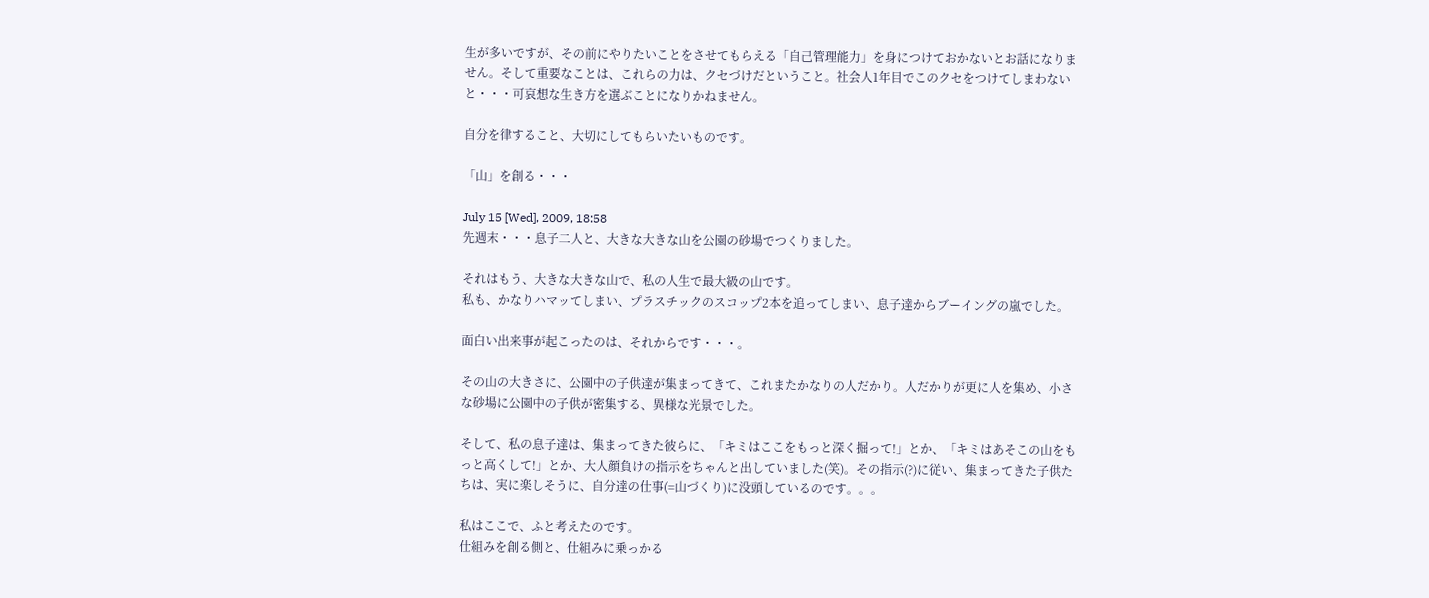生が多いですが、その前にやりたいことをさせてもらえる「自己管理能力」を身につけておかないとお話になりません。そして重要なことは、これらの力は、クセづけだということ。社会人1年目でこのクセをつけてしまわないと・・・可哀想な生き方を選ぶことになりかねません。

自分を律すること、大切にしてもらいたいものです。

「山」を創る・・・

July 15 [Wed], 2009, 18:58
先週末・・・息子二人と、大きな大きな山を公園の砂場でつくりました。

それはもう、大きな大きな山で、私の人生で最大級の山です。
私も、かなりハマッてしまい、プラスチックのスコップ2本を追ってしまい、息子達からブーイングの嵐でした。

面白い出来事が起こったのは、それからです・・・。

その山の大きさに、公園中の子供達が集まってきて、これまたかなりの人だかり。人だかりが更に人を集め、小さな砂場に公園中の子供が密集する、異様な光景でした。

そして、私の息子達は、集まってきた彼らに、「キミはここをもっと深く掘って!」とか、「キミはあそこの山をもっと高くして!」とか、大人顔負けの指示をちゃんと出していました(笑)。その指示(?)に従い、集まってきた子供たちは、実に楽しそうに、自分達の仕事(=山づくり)に没頭しているのです。。。

私はここで、ふと考えたのです。
仕組みを創る側と、仕組みに乗っかる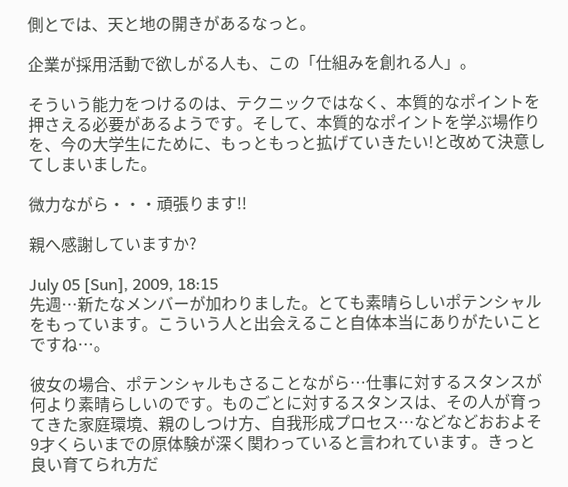側とでは、天と地の開きがあるなっと。

企業が採用活動で欲しがる人も、この「仕組みを創れる人」。

そういう能力をつけるのは、テクニックではなく、本質的なポイントを押さえる必要があるようです。そして、本質的なポイントを学ぶ場作りを、今の大学生にために、もっともっと拡げていきたい!と改めて決意してしまいました。

微力ながら・・・頑張ります!!

親へ感謝していますか?

July 05 [Sun], 2009, 18:15
先週…新たなメンバーが加わりました。とても素晴らしいポテンシャルをもっています。こういう人と出会えること自体本当にありがたいことですね…。

彼女の場合、ポテンシャルもさることながら…仕事に対するスタンスが何より素晴らしいのです。ものごとに対するスタンスは、その人が育ってきた家庭環境、親のしつけ方、自我形成プロセス…などなどおおよそ9才くらいまでの原体験が深く関わっていると言われています。きっと良い育てられ方だ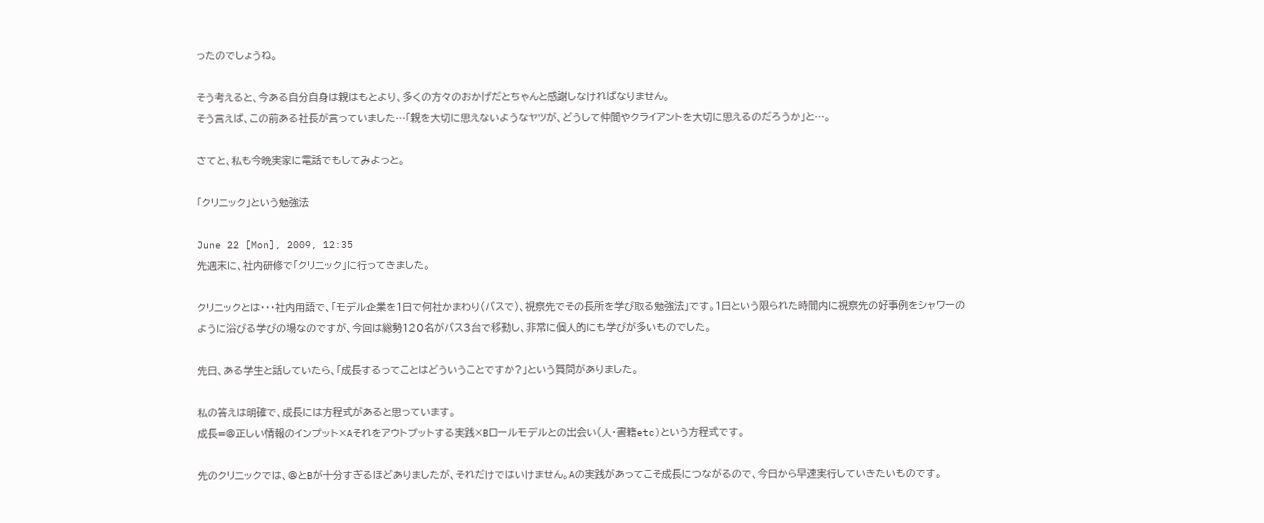ったのでしょうね。

そう考えると、今ある自分自身は親はもとより、多くの方々のおかげだとちゃんと感謝しなければなりません。
そう言えば、この前ある社長が言っていました…「親を大切に思えないようなヤツが、どうして仲間やクライアントを大切に思えるのだろうか」と…。

さてと、私も今晩実家に電話でもしてみよっと。

「クリニック」という勉強法

June 22 [Mon], 2009, 12:35
先週末に、社内研修で「クリニック」に行ってきました。

クリニックとは・・・社内用語で、「モデル企業を1日で何社かまわり(バスで)、視察先でその長所を学び取る勉強法」です。1日という限られた時間内に視察先の好事例をシャワーのように浴びる学びの場なのですが、今回は総勢120名がバス3台で移動し、非常に個人的にも学びが多いものでした。

先日、ある学生と話していたら、「成長するってことはどういうことですか?」という質問がありました。

私の答えは明確で、成長には方程式があると思っています。
成長=@正しい情報のインプット×Aそれをアウトプットする実践×Bロールモデルとの出会い(人・書籍etc)という方程式です。

先のクリニックでは、@とBが十分すぎるほどありましたが、それだけではいけません。Aの実践があってこそ成長につながるので、今日から早速実行していきたいものです。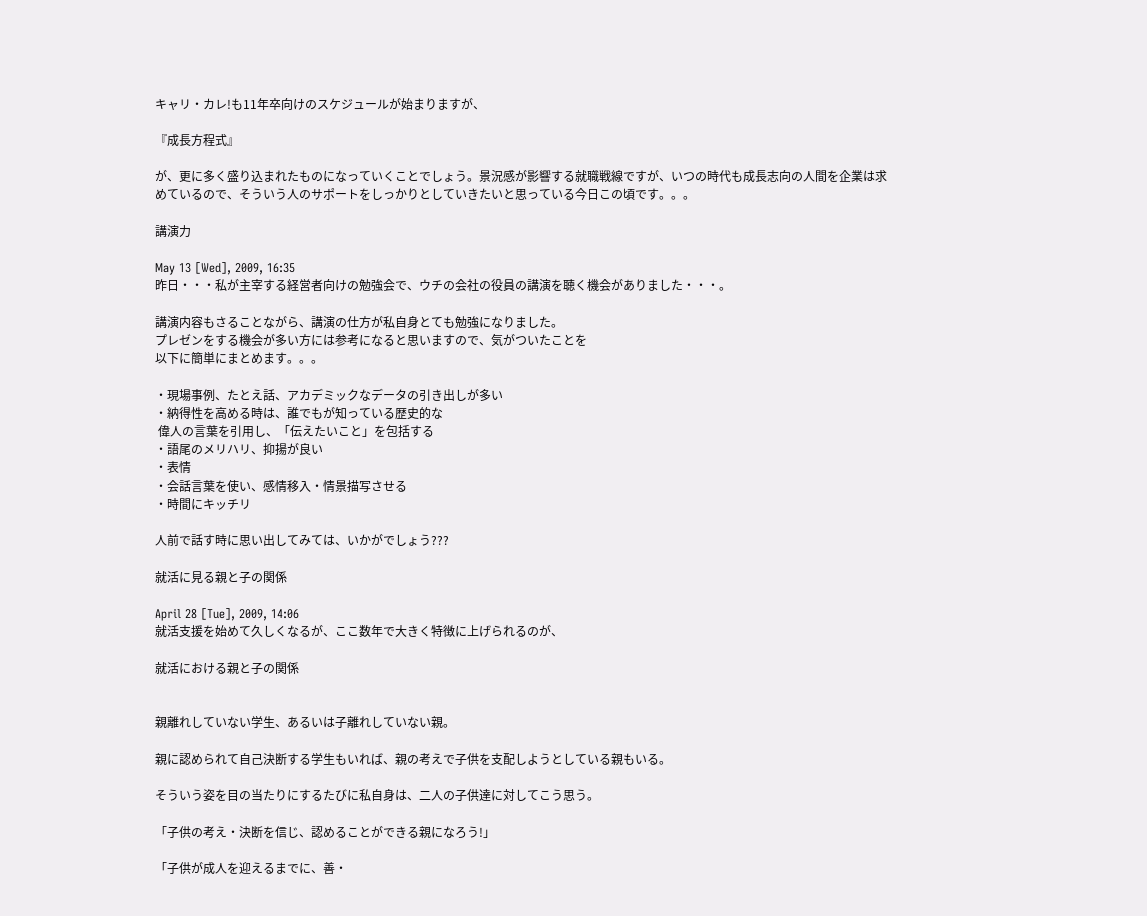キャリ・カレ!も11年卒向けのスケジュールが始まりますが、

『成長方程式』

が、更に多く盛り込まれたものになっていくことでしょう。景況感が影響する就職戦線ですが、いつの時代も成長志向の人間を企業は求めているので、そういう人のサポートをしっかりとしていきたいと思っている今日この頃です。。。

講演力

May 13 [Wed], 2009, 16:35
昨日・・・私が主宰する経営者向けの勉強会で、ウチの会社の役員の講演を聴く機会がありました・・・。

講演内容もさることながら、講演の仕方が私自身とても勉強になりました。
プレゼンをする機会が多い方には参考になると思いますので、気がついたことを
以下に簡単にまとめます。。。

・現場事例、たとえ話、アカデミックなデータの引き出しが多い
・納得性を高める時は、誰でもが知っている歴史的な
 偉人の言葉を引用し、「伝えたいこと」を包括する
・語尾のメリハリ、抑揚が良い
・表情
・会話言葉を使い、感情移入・情景描写させる
・時間にキッチリ

人前で話す時に思い出してみては、いかがでしょう???

就活に見る親と子の関係

April 28 [Tue], 2009, 14:06
就活支援を始めて久しくなるが、ここ数年で大きく特徴に上げられるのが、

就活における親と子の関係


親離れしていない学生、あるいは子離れしていない親。

親に認められて自己決断する学生もいれば、親の考えで子供を支配しようとしている親もいる。

そういう姿を目の当たりにするたびに私自身は、二人の子供達に対してこう思う。

「子供の考え・決断を信じ、認めることができる親になろう!」

「子供が成人を迎えるまでに、善・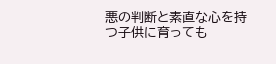悪の判断と素直な心を持つ子供に育っても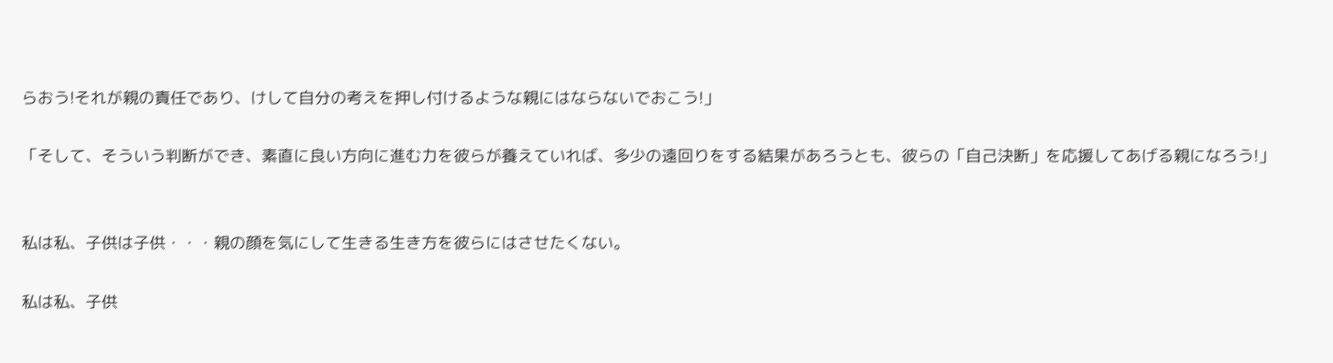らおう!それが親の責任であり、けして自分の考えを押し付けるような親にはならないでおこう!」

「そして、そういう判断ができ、素直に良い方向に進む力を彼らが養えていれば、多少の遠回りをする結果があろうとも、彼らの「自己決断」を応援してあげる親になろう!」


私は私、子供は子供・・・親の顔を気にして生きる生き方を彼らにはさせたくない。

私は私、子供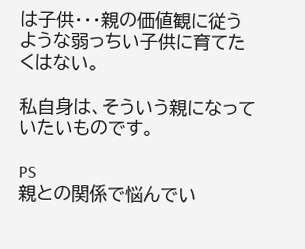は子供・・・親の価値観に従うような弱っちい子供に育てたくはない。

私自身は、そういう親になっていたいものです。

PS
親との関係で悩んでい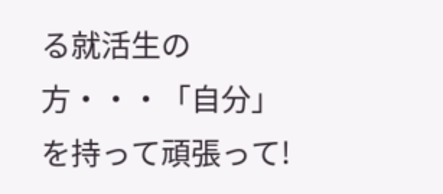る就活生の方・・・「自分」を持って頑張って!